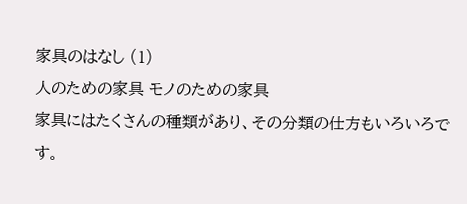家具のはなし (1)
人のための家具 モノのための家具
家具にはたくさんの種類があり、その分類の仕方もいろいろです。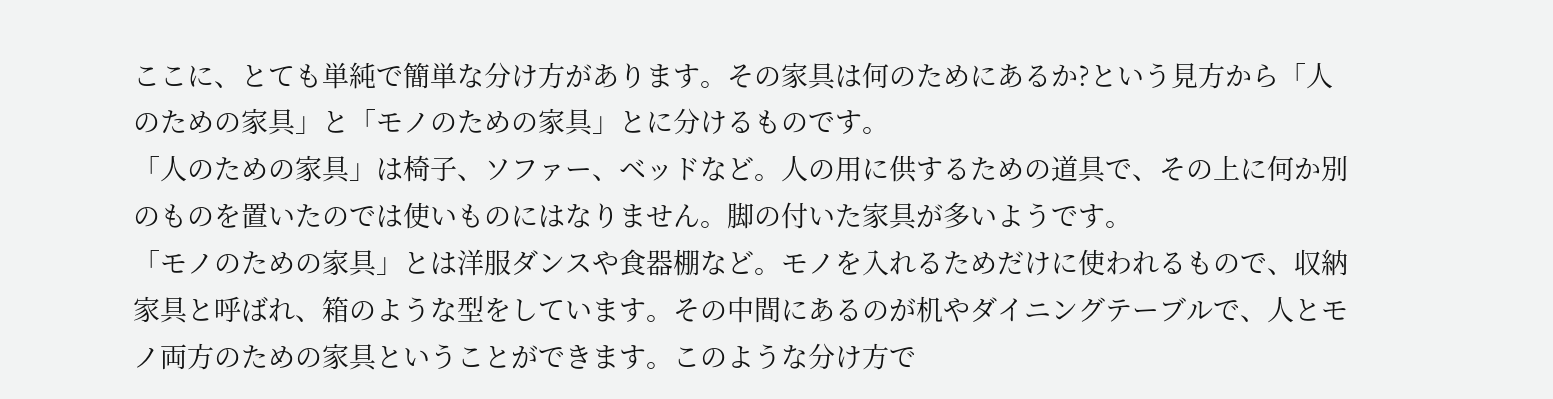ここに、とても単純で簡単な分け方があります。その家具は何のためにあるか?という見方から「人のための家具」と「モノのための家具」とに分けるものです。
「人のための家具」は椅子、ソファー、ベッドなど。人の用に供するための道具で、その上に何か別のものを置いたのでは使いものにはなりません。脚の付いた家具が多いようです。
「モノのための家具」とは洋服ダンスや食器棚など。モノを入れるためだけに使われるもので、収納家具と呼ばれ、箱のような型をしています。その中間にあるのが机やダイニングテーブルで、人とモノ両方のための家具ということができます。このような分け方で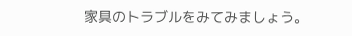家具のトラブルをみてみましょう。